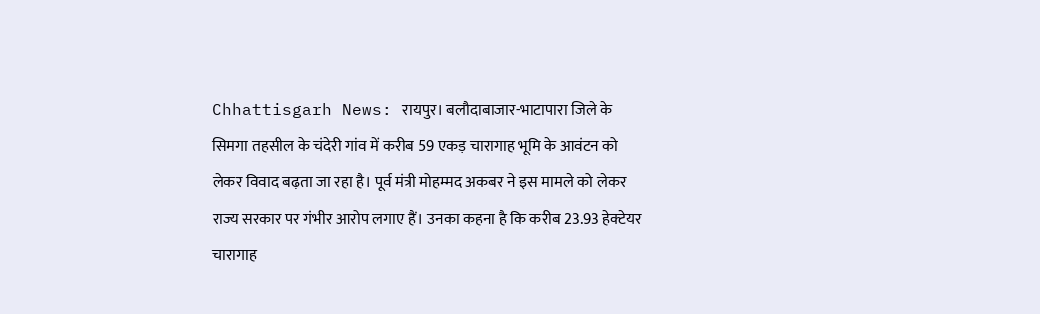Chhattisgarh News: रायपुर। बलौदाबाजार-भाटापारा जिले के सिमगा तहसील के चंदेरी गांव में करीब 59 एकड़ चारागाह भूमि के आवंटन को लेकर विवाद बढ़ता जा रहा है। पूर्व मंत्री मोहम्मद अकबर ने इस मामले को लेकर राज्य सरकार पर गंभीर आरोप लगाए हैं। उनका कहना है कि करीब 23.93 हेक्टेयर चारागाह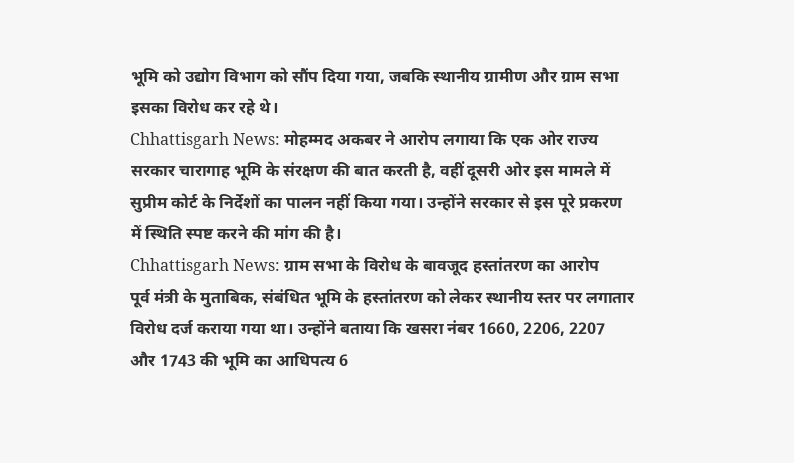भूमि को उद्योग विभाग को सौंप दिया गया, जबकि स्थानीय ग्रामीण और ग्राम सभा इसका विरोध कर रहे थे।
Chhattisgarh News: मोहम्मद अकबर ने आरोप लगाया कि एक ओर राज्य सरकार चारागाह भूमि के संरक्षण की बात करती है, वहीं दूसरी ओर इस मामले में सुप्रीम कोर्ट के निर्देशों का पालन नहीं किया गया। उन्होंने सरकार से इस पूरे प्रकरण में स्थिति स्पष्ट करने की मांग की है।
Chhattisgarh News: ग्राम सभा के विरोध के बावजूद हस्तांतरण का आरोप
पूर्व मंत्री के मुताबिक, संबंधित भूमि के हस्तांतरण को लेकर स्थानीय स्तर पर लगातार विरोध दर्ज कराया गया था। उन्होंने बताया कि खसरा नंबर 1660, 2206, 2207 और 1743 की भूमि का आधिपत्य 6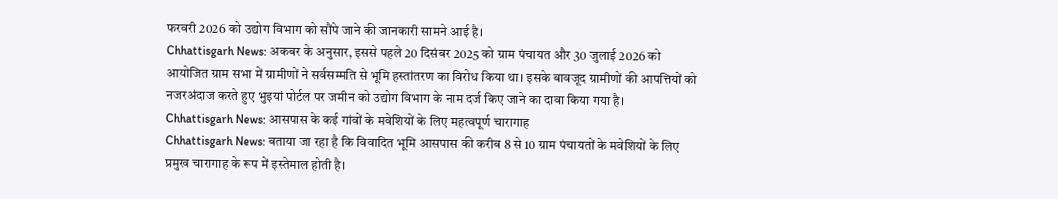फरवरी 2026 को उद्योग विभाग को सौंपे जाने की जानकारी सामने आई है।
Chhattisgarh News: अकबर के अनुसार, इससे पहले 20 दिसंबर 2025 को ग्राम पंचायत और 30 जुलाई 2026 को आयोजित ग्राम सभा में ग्रामीणों ने सर्वसम्मति से भूमि हस्तांतरण का विरोध किया था। इसके बावजूद ग्रामीणों की आपत्तियों को नजरअंदाज करते हुए भुइयां पोर्टल पर जमीन को उद्योग विभाग के नाम दर्ज किए जाने का दावा किया गया है।
Chhattisgarh News: आसपास के कई गांवों के मवेशियों के लिए महत्वपूर्ण चारागाह
Chhattisgarh News: बताया जा रहा है कि विवादित भूमि आसपास की करीब 8 से 10 ग्राम पंचायतों के मवेशियों के लिए प्रमुख चारागाह के रूप में इस्तेमाल होती है।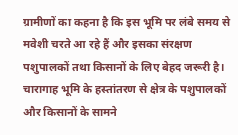ग्रामीणों का कहना है कि इस भूमि पर लंबे समय से मवेशी चरते आ रहे हैं और इसका संरक्षण पशुपालकों तथा किसानों के लिए बेहद जरूरी है।
चारागाह भूमि के हस्तांतरण से क्षेत्र के पशुपालकों और किसानों के सामने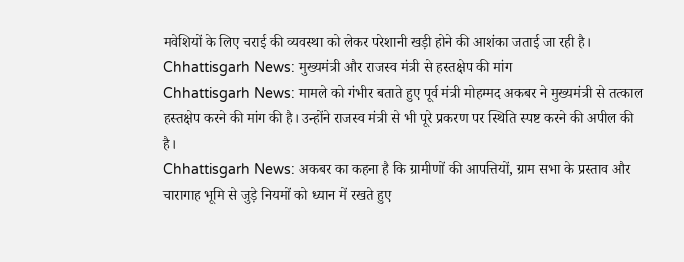मवेशियों के लिए चराई की व्यवस्था को लेकर परेशानी खड़ी होने की आशंका जताई जा रही है।
Chhattisgarh News: मुख्यमंत्री और राजस्व मंत्री से हस्तक्षेप की मांग
Chhattisgarh News: मामले को गंभीर बताते हुए पूर्व मंत्री मोहम्मद अकबर ने मुख्यमंत्री से तत्काल हस्तक्षेप करने की मांग की है। उन्होंने राजस्व मंत्री से भी पूरे प्रकरण पर स्थिति स्पष्ट करने की अपील की है।
Chhattisgarh News: अकबर का कहना है कि ग्रामीणों की आपत्तियों, ग्राम सभा के प्रस्ताव और चारागाह भूमि से जुड़े नियमों को ध्यान में रखते हुए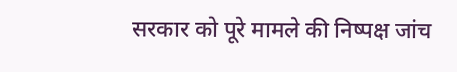सरकार को पूरे मामले की निष्पक्ष जांच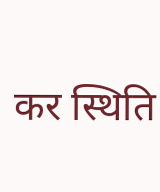कर स्थिति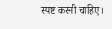स्पष्ट करनी चाहिए।